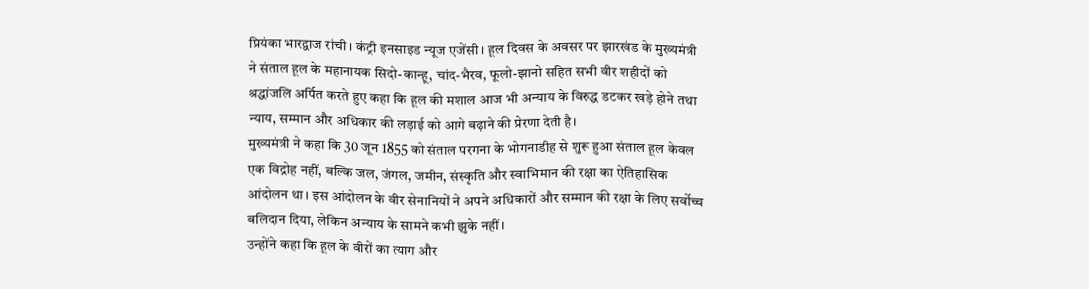प्रियंका भारद्वाज रांची। कंट्री इनसाइड न्यूज एजेंसी। हूल दिवस के अवसर पर झारखंड के मुख्यमंत्री ने संताल हूल के महानायक सिदो-कान्हू, चांद-भैरव, फूलो-झानो सहित सभी वीर शहीदों को श्रद्धांजलि अर्पित करते हुए कहा कि हूल की मशाल आज भी अन्याय के विरुद्ध डटकर खड़े होने तथा न्याय, सम्मान और अधिकार की लड़ाई को आगे बढ़ाने की प्रेरणा देती है।
मुख्यमंत्री ने कहा कि 30 जून 1855 को संताल परगना के भोगनाडीह से शुरू हुआ संताल हूल केवल एक विद्रोह नहीं, बल्कि जल, जंगल, जमीन, संस्कृति और स्वाभिमान की रक्षा का ऐतिहासिक आंदोलन था। इस आंदोलन के वीर सेनानियों ने अपने अधिकारों और सम्मान की रक्षा के लिए सर्वोच्च बलिदान दिया, लेकिन अन्याय के सामने कभी झुके नहीं।
उन्होंने कहा कि हूल के वीरों का त्याग और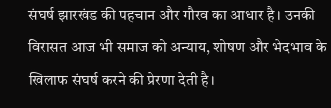संघर्ष झारखंड की पहचान और गौरव का आधार है। उनकी विरासत आज भी समाज को अन्याय, शोषण और भेदभाव के खिलाफ संघर्ष करने की प्रेरणा देती है।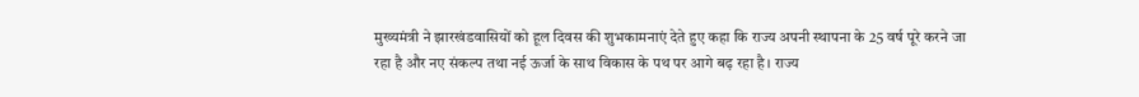मुख्यमंत्री ने झारखंडवासियों को हूल दिवस की शुभकामनाएं देते हुए कहा कि राज्य अपनी स्थापना के 25 वर्ष पूरे करने जा रहा है और नए संकल्प तथा नई ऊर्जा के साथ विकास के पथ पर आगे बढ़ रहा है। राज्य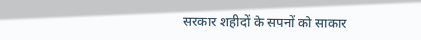सरकार शहीदों के सपनों को साकार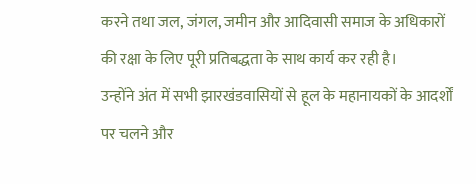करने तथा जल, जंगल, जमीन और आदिवासी समाज के अधिकारों की रक्षा के लिए पूरी प्रतिबद्धता के साथ कार्य कर रही है।
उन्होंने अंत में सभी झारखंडवासियों से हूल के महानायकों के आदर्शों पर चलने और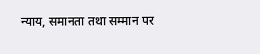न्याय, समानता तथा सम्मान पर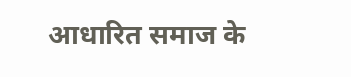आधारित समाज के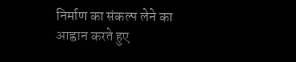निर्माण का संकल्प लेने का आह्वान करते हुए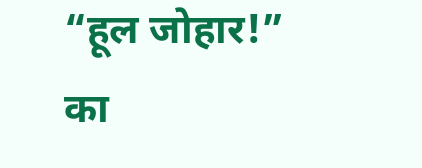“हूल जोहार!” का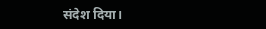संदेश दिया।